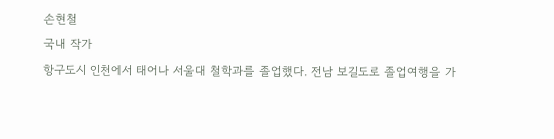손현철
국내 작가
항구도시 인천에서 태어나 서울대 철학과를 졸업했다. 전남 보길도로 졸업여행을 가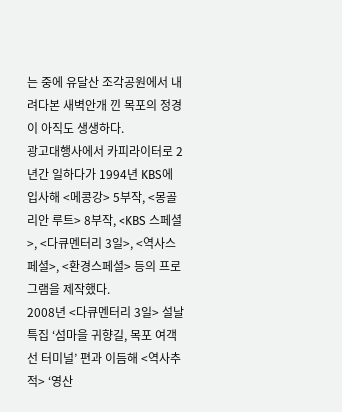는 중에 유달산 조각공원에서 내려다본 새벽안개 낀 목포의 정경이 아직도 생생하다.
광고대행사에서 카피라이터로 2년간 일하다가 1994년 KBS에 입사해 <메콩강> 5부작, <몽골리안 루트> 8부작, <KBS 스페셜>, <다큐멘터리 3일>, <역사스페셜>, <환경스페셜> 등의 프로그램을 제작했다.
2008년 <다큐멘터리 3일> 설날특집 ‘섬마을 귀향길, 목포 여객선 터미널’ 편과 이듬해 <역사추적> ‘영산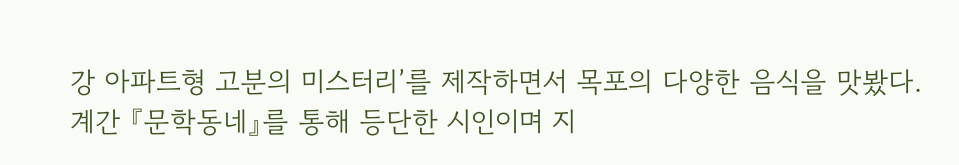강 아파트형 고분의 미스터리’를 제작하면서 목포의 다양한 음식을 맛봤다. 계간 『문학동네』를 통해 등단한 시인이며 지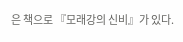은 책으로 『모래강의 신비』가 있다.